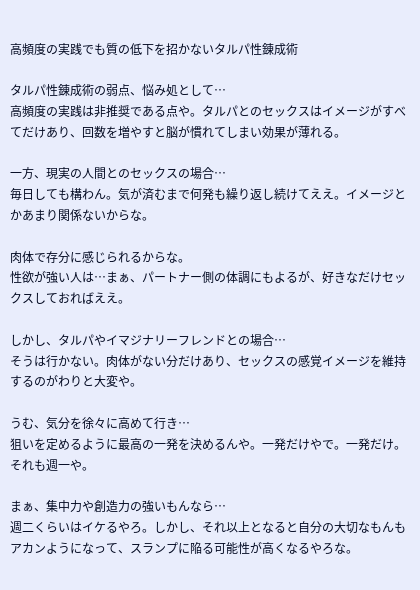高頻度の実践でも質の低下を招かないタルパ性錬成術

タルパ性錬成術の弱点、悩み処として⋯
高頻度の実践は非推奨である点や。タルパとのセックスはイメージがすべてだけあり、回数を増やすと脳が慣れてしまい効果が薄れる。

一方、現実の人間とのセックスの場合⋯
毎日しても構わん。気が済むまで何発も繰り返し続けてええ。イメージとかあまり関係ないからな。

肉体で存分に感じられるからな。
性欲が強い人は⋯まぁ、パートナー側の体調にもよるが、好きなだけセックスしておればええ。

しかし、タルパやイマジナリーフレンドとの場合⋯
そうは行かない。肉体がない分だけあり、セックスの感覚イメージを維持するのがわりと大変や。

うむ、気分を徐々に高めて行き⋯
狙いを定めるように最高の一発を決めるんや。一発だけやで。一発だけ。それも週一や。

まぁ、集中力や創造力の強いもんなら⋯
週二くらいはイケるやろ。しかし、それ以上となると自分の大切なもんもアカンようになって、スランプに陥る可能性が高くなるやろな。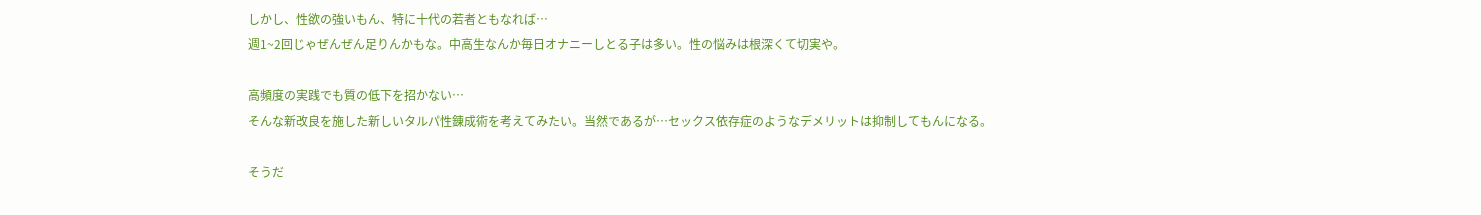しかし、性欲の強いもん、特に十代の若者ともなれば⋯
週1~2回じゃぜんぜん足りんかもな。中高生なんか毎日オナニーしとる子は多い。性の悩みは根深くて切実や。

高頻度の実践でも質の低下を招かない⋯
そんな新改良を施した新しいタルパ性錬成術を考えてみたい。当然であるが⋯セックス依存症のようなデメリットは抑制してもんになる。

そうだ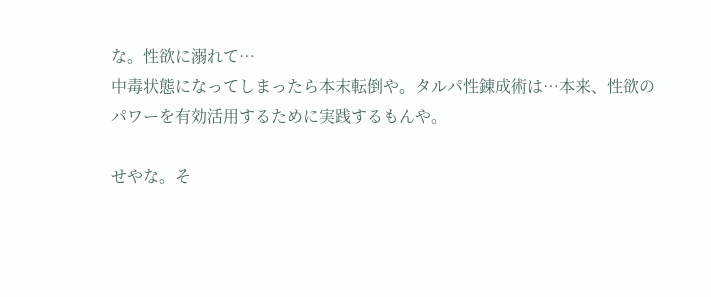な。性欲に溺れて⋯
中毒状態になってしまったら本末転倒や。タルパ性錬成術は⋯本来、性欲のパワーを有効活用するために実践するもんや。

せやな。そ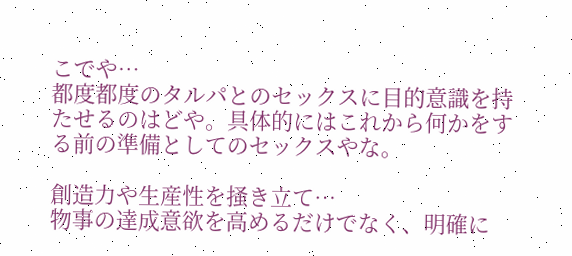こでや⋯
都度都度のタルパとのセックスに目的意識を持たせるのはどや。具体的にはこれから何かをする前の準備としてのセックスやな。

創造力や生産性を掻き立て⋯
物事の達成意欲を高めるだけでなく、明確に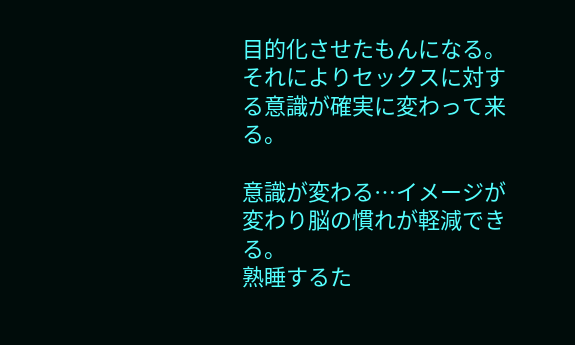目的化させたもんになる。それによりセックスに対する意識が確実に変わって来る。

意識が変わる⋯イメージが変わり脳の慣れが軽減できる。
熟睡するた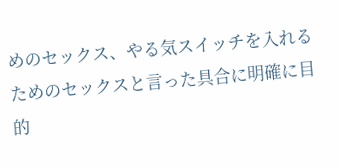めのセックス、やる気スイッチを入れるためのセックスと言った具合に明確に目的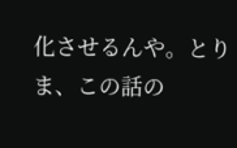化させるんや。とりま、この話の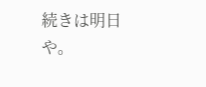続きは明日や。